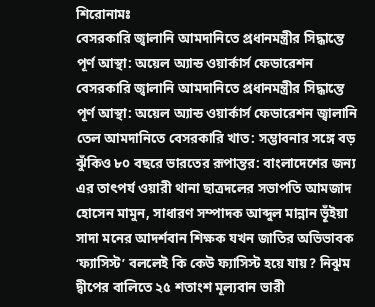শিরোনামঃ
বেসরকারি জ্বালানি আমদানিতে প্রধানমন্ত্রীর সিদ্ধান্তে পূর্ণ আস্থা: অয়েল অ্যান্ড ওয়ার্কার্স ফেডারেশন বেসরকারি জ্বালানি আমদানিতে প্রধানমন্ত্রীর সিদ্ধান্তে পূর্ণ আস্থা: অয়েল অ্যান্ড ওয়ার্কার্স ফেডারেশন জ্বালানি তেল আমদানিতে বেসরকারি খাত: সম্ভাবনার সঙ্গে বড় ঝুঁকিও ৮০ বছরে ভারতের রূপান্তর: বাংলাদেশের জন্য এর তাৎপর্য ওয়ারী থানা ছাত্রদলের সভাপতি আমজাদ হোসেন মামুন, সাধারণ সম্পাদক আব্দুল মান্নান ভূঁইয়া সাদা মনের আদর্শবান শিক্ষক যখন জাতির অভিভাবক ‘ফ্যাসিস্ট’ বললেই কি কেউ ফ্যাসিস্ট হয়ে যায়? নিঝুম দ্বীপের বালিতে ২৫ শতাংশ মূল্যবান ভারী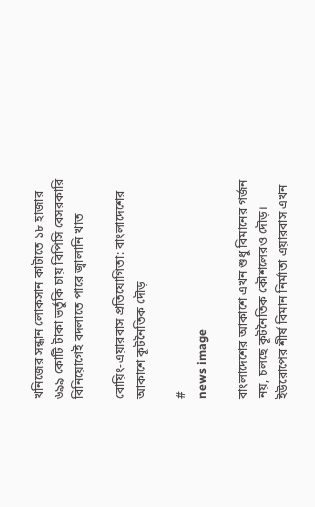খনিজের সন্ধান লোকসান কাটাতে ১৮ হাজার ৬৯৯ কোটি টাকা ভর্তুকি চায় বিপিসি বেসরকারি বিনিয়োগেই বদলাতে পারে জ্বালানি খাত

বোয়িং-এয়ারবাস প্রতিযোগিতা: বাংলাদেশের আকাশে কূটনৈতিক দৌড়

#
news image

বাংলাদেশের আকাশে এখন শুধু বিমানের গর্জন নয়, চলছে কূটনৈতিক কৌশলেরও দৌড়। ইউরোপের শীর্ষ বিমান নির্মাতা এয়ারবাস এখন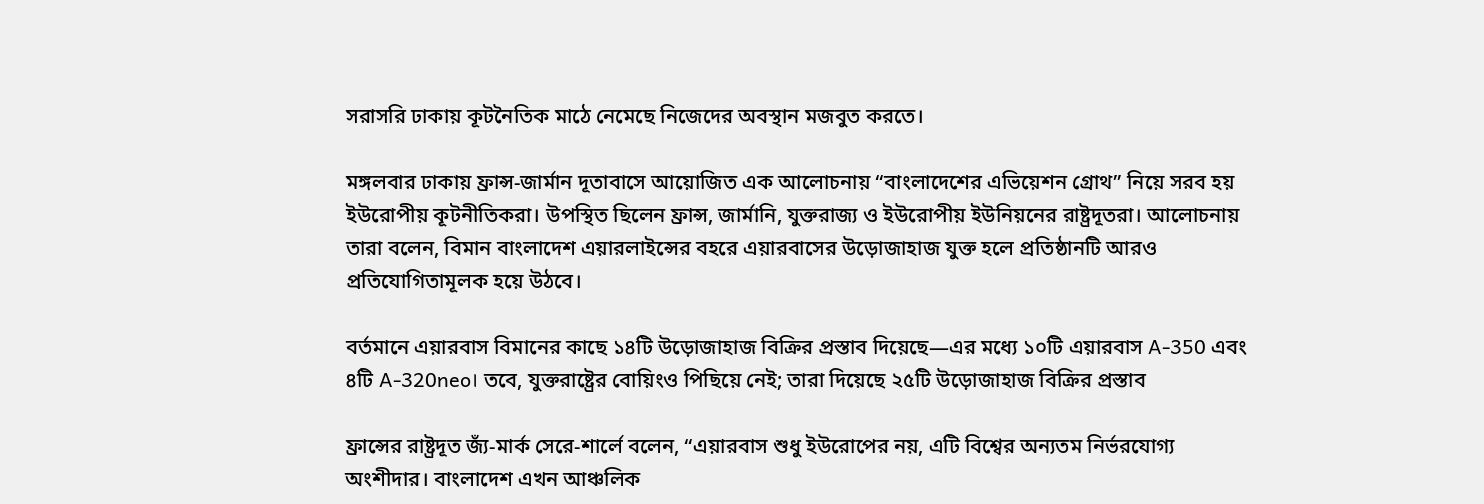সরাসরি ঢাকায় কূটনৈতিক মাঠে নেমেছে নিজেদের অবস্থান মজবুত করতে।

মঙ্গলবার ঢাকায় ফ্রান্স-জার্মান দূতাবাসে আয়োজিত এক আলোচনায় “বাংলাদেশের এভিয়েশন গ্রোথ” নিয়ে সরব হয় ইউরোপীয় কূটনীতিকরা। উপস্থিত ছিলেন ফ্রান্স, জার্মানি, যুক্তরাজ্য ও ইউরোপীয় ইউনিয়নের রাষ্ট্রদূতরা। আলোচনায় তারা বলেন, বিমান বাংলাদেশ এয়ারলাইন্সের বহরে এয়ারবাসের উড়োজাহাজ যুক্ত হলে প্রতিষ্ঠানটি আরও প্রতিযোগিতামূলক হয়ে উঠবে।

বর্তমানে এয়ারবাস বিমানের কাছে ১৪টি উড়োজাহাজ বিক্রির প্রস্তাব দিয়েছে—এর মধ্যে ১০টি এয়ারবাস A-350 এবং ৪টি A-320neo। তবে, যুক্তরাষ্ট্রের বোয়িংও পিছিয়ে নেই; তারা দিয়েছে ২৫টি উড়োজাহাজ বিক্রির প্রস্তাব

ফ্রান্সের রাষ্ট্রদূত জ্যঁ-মার্ক সেরে-শার্লে বলেন, “এয়ারবাস শুধু ইউরোপের নয়, এটি বিশ্বের অন্যতম নির্ভরযোগ্য অংশীদার। বাংলাদেশ এখন আঞ্চলিক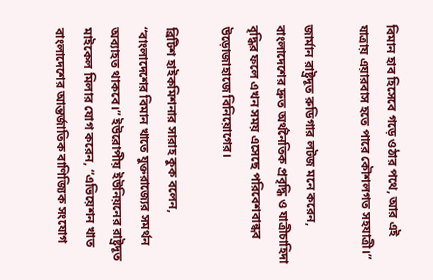বিমান হাব হিসেবে গড়ে ওঠার পথে, আর এই যাত্রায় এয়ারবাস হতে পারে কৌশলগত সহযাত্রী।”

জার্মান রাষ্ট্রদূত রুডিগার লটজ মনে করেন, বাংলাদেশের দ্রুত অর্থনৈতিক প্রবৃদ্ধি ও যাত্রীচাহিদা বৃদ্ধির ফলে এখন সময় এসেছে পরিবেশবান্ধব উড়োজাহাজে বিনিয়োগের।

ব্রিটিশ হাইকমিশনার সারাহ কুক বলেন, “বাংলাদেশের বিমান খাতে যুক্তরাজ্যের সমর্থন অব্যাহত থাকবে।” ইউরোপীয় ইউনিয়নের রাষ্ট্রদূত মাইকেল মিলার যোগ করেন, “এভিয়েশন খাত বাংলাদেশের আন্তর্জাতিক বাণিজ্যিক সংযোগ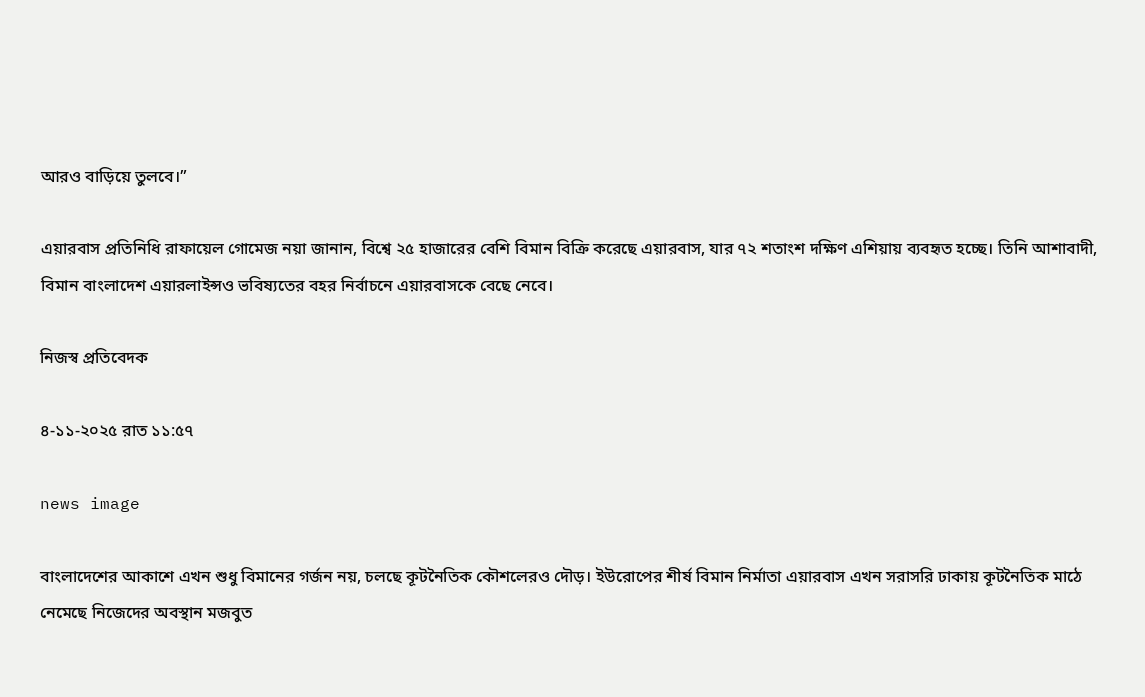আরও বাড়িয়ে তুলবে।”

এয়ারবাস প্রতিনিধি রাফায়েল গোমেজ নয়া জানান, বিশ্বে ২৫ হাজারের বেশি বিমান বিক্রি করেছে এয়ারবাস, যার ৭২ শতাংশ দক্ষিণ এশিয়ায় ব্যবহৃত হচ্ছে। তিনি আশাবাদী, বিমান বাংলাদেশ এয়ারলাইন্সও ভবিষ্যতের বহর নির্বাচনে এয়ারবাসকে বেছে নেবে।

নিজস্ব প্রতিবেদক

৪-১১-২০২৫ রাত ১১:৫৭

news image

বাংলাদেশের আকাশে এখন শুধু বিমানের গর্জন নয়, চলছে কূটনৈতিক কৌশলেরও দৌড়। ইউরোপের শীর্ষ বিমান নির্মাতা এয়ারবাস এখন সরাসরি ঢাকায় কূটনৈতিক মাঠে নেমেছে নিজেদের অবস্থান মজবুত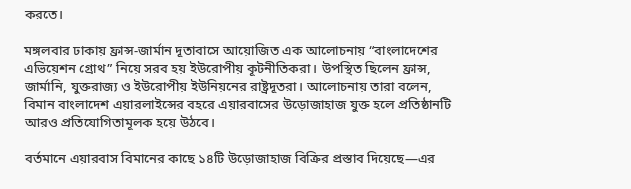করতে।

মঙ্গলবার ঢাকায় ফ্রান্স-জার্মান দূতাবাসে আয়োজিত এক আলোচনায় “বাংলাদেশের এভিয়েশন গ্রোথ” নিয়ে সরব হয় ইউরোপীয় কূটনীতিকরা। উপস্থিত ছিলেন ফ্রান্স, জার্মানি, যুক্তরাজ্য ও ইউরোপীয় ইউনিয়নের রাষ্ট্রদূতরা। আলোচনায় তারা বলেন, বিমান বাংলাদেশ এয়ারলাইন্সের বহরে এয়ারবাসের উড়োজাহাজ যুক্ত হলে প্রতিষ্ঠানটি আরও প্রতিযোগিতামূলক হয়ে উঠবে।

বর্তমানে এয়ারবাস বিমানের কাছে ১৪টি উড়োজাহাজ বিক্রির প্রস্তাব দিয়েছে—এর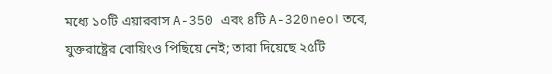মধ্যে ১০টি এয়ারবাস A-350 এবং ৪টি A-320neo। তবে, যুক্তরাষ্ট্রের বোয়িংও পিছিয়ে নেই; তারা দিয়েছে ২৫টি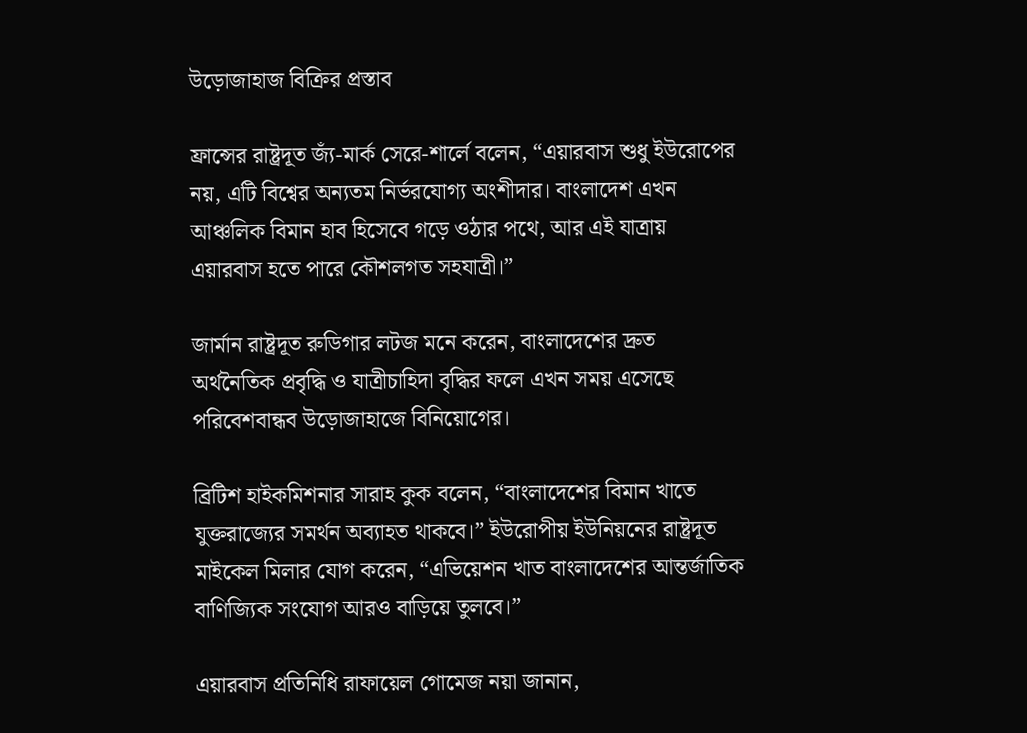উড়োজাহাজ বিক্রির প্রস্তাব

ফ্রান্সের রাষ্ট্রদূত জ্যঁ-মার্ক সেরে-শার্লে বলেন, “এয়ারবাস শুধু ইউরোপের নয়, এটি বিশ্বের অন্যতম নির্ভরযোগ্য অংশীদার। বাংলাদেশ এখন আঞ্চলিক বিমান হাব হিসেবে গড়ে ওঠার পথে, আর এই যাত্রায় এয়ারবাস হতে পারে কৌশলগত সহযাত্রী।”

জার্মান রাষ্ট্রদূত রুডিগার লটজ মনে করেন, বাংলাদেশের দ্রুত অর্থনৈতিক প্রবৃদ্ধি ও যাত্রীচাহিদা বৃদ্ধির ফলে এখন সময় এসেছে পরিবেশবান্ধব উড়োজাহাজে বিনিয়োগের।

ব্রিটিশ হাইকমিশনার সারাহ কুক বলেন, “বাংলাদেশের বিমান খাতে যুক্তরাজ্যের সমর্থন অব্যাহত থাকবে।” ইউরোপীয় ইউনিয়নের রাষ্ট্রদূত মাইকেল মিলার যোগ করেন, “এভিয়েশন খাত বাংলাদেশের আন্তর্জাতিক বাণিজ্যিক সংযোগ আরও বাড়িয়ে তুলবে।”

এয়ারবাস প্রতিনিধি রাফায়েল গোমেজ নয়া জানান,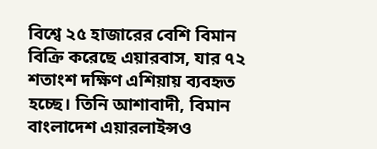বিশ্বে ২৫ হাজারের বেশি বিমান বিক্রি করেছে এয়ারবাস, যার ৭২ শতাংশ দক্ষিণ এশিয়ায় ব্যবহৃত হচ্ছে। তিনি আশাবাদী, বিমান বাংলাদেশ এয়ারলাইন্সও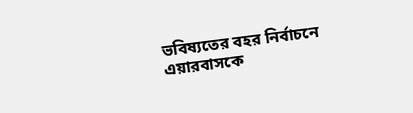ভবিষ্যতের বহর নির্বাচনে এয়ারবাসকে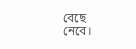বেছে নেবে।